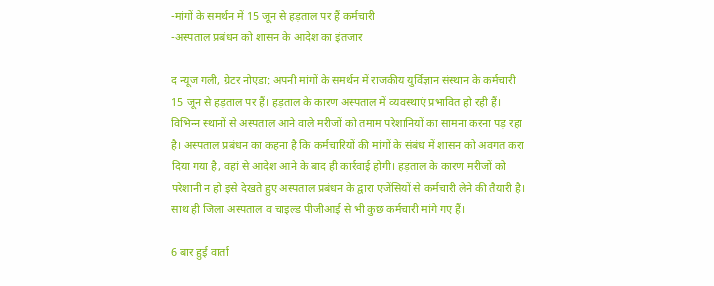-मांगों के समर्थन में 15 जून से हड़ताल पर हैं कर्मचारी
-अस्‍पताल प्रबंधन को शासन के आदेश का इंतजार

द न्‍यूज गली, ग्रेटर नोएडा: अपनी मांगों के समर्थन में राजकीय युर्विज्ञान संस्थान के कर्मचारी 15 जून से हड़ताल पर हैं। हड़ताल के कारण अस्‍पताल में व्‍यवस्‍थाएं प्रभावित हो रही हैं। विभिन्‍न स्‍थानों से अस्‍पताल आने वाले मरीजों को तमाम परेशानियों का सामना करना पड़ रहा है। अस्‍पताल प्रबंधन का कहना है कि कर्मचारियों की मांगों के संबंध में शासन को अवगत करा दिया गया है, वहां से आदेश आने के बाद ही कार्रवाई होगी। हड़ताल के कारण मरीजों को परेशानी न हो इसे देखते हुए अस्‍पताल प्रबंधन के द्वारा एजेंसियों से कर्मचारी लेने की तैयारी है। साथ ही जिला अस्‍पताल व चाइल्‍ड पीजीआई से भी कुछ कर्मचारी मांगे गए हैं।

6 बार हुई वार्ता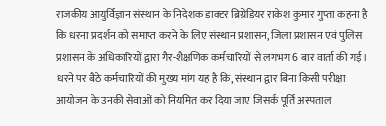राजकीय आयुर्विज्ञान संस्‍थान के निदेशक डाक्‍टर ब्रिग्रेडियर राकेश कुमार गुप्‍ता कहना है कि धरना प्रदर्शन को समाप्त करने के लिए संस्थान प्रशासन, जिला प्रशासन एवं पुलिस प्रशासन के अधिकारियों द्वारा गैर-शैक्षणिक कर्मचारियों से लगभग 6 बार वार्ता की गई। धरने पर बैठे कर्मचारियों की मुख्‍य मांग यह है कि, संस्थान द्वार बिना किसी परीक्षा आयोजन के उनकी सेवाओं को नियमित कर दिया जाए जिसर्क पूर्ति अस्पताल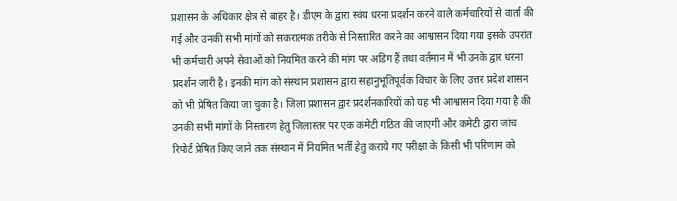प्रशासन के अधिकार क्षेत्र से बाहर है। डीएम के द्वारा स्वंय धरना प्रदर्शन करने वाले कर्मचारियों से वार्ता की गई और उनकी सभी मांगों को सकरात्मक तरीके से निस्तारित करने का आश्वासन दिया गया इसके उपरांत भी कर्मचारी अपने सेवाओं को नियमित करने की मांग पर अडिग हैं तथा वर्तमान में भी उनके द्वार धरना प्रदर्शन जारी है। इनकी मांग को संस्थान प्रशासन द्वारा सहानुभूतिपूर्वक विचार के लिए उत्तर प्रदेश शासन को भी प्रेषित किया जा चुका है। जिला प्रशासन द्वार प्रदर्शनकारियों को यह भी आश्वासन दिया गया है की उनकी सभी मांगों के निस्तारण हेतु जिलास्तर पर एक कमेटी गठित की जाएगी और कमेटी द्वारा जांच रिपोर्ट प्रेषित किए जाने तक संस्थान में नियमित भर्ती हेतु कराये गए परीक्षा के किसी भी परिणाम को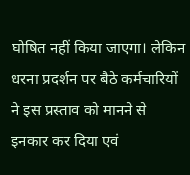घोषित नहीं किया जाएगा। लेकिन धरना प्रदर्शन पर बैठे कर्मचारियों ने इस प्रस्ताव को मानने से इनकार कर दिया एवं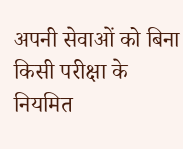अपनी सेवाओं को बिना किसी परीक्षा के नियमित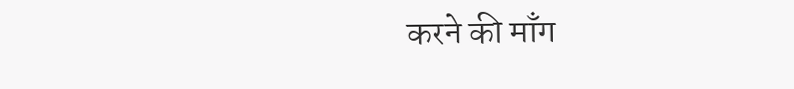करने की माँग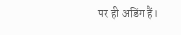पर ही अडिंग हैं।